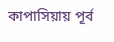কাপাসিয়ায় পূর্ব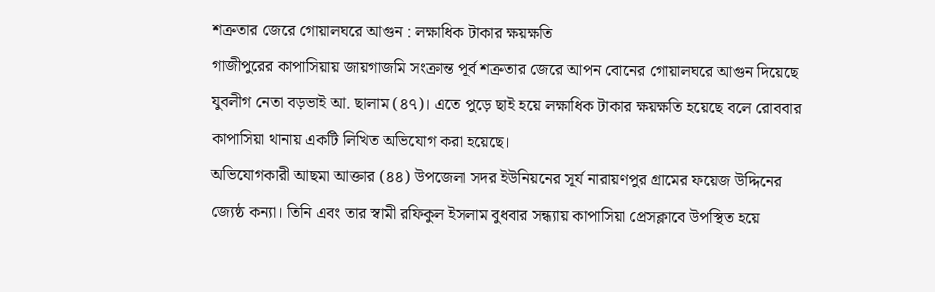শত্রুতার জেরে গোয়ালঘরে আগুন : লক্ষাধিক টাকার ক্ষয়ক্ষতি
গাজীপুরের কাপাসিয়ায় জায়গাজমি সংক্রান্ত পূর্ব শত্রুতার জেরে আপন বোনের গোয়ালঘরে আগুন দিয়েছে যুবলীগ নেতা বড়ভাই আ. ছালাম (৪৭)। এতে পুড়ে ছাই হয়ে লক্ষাধিক টাকার ক্ষয়ক্ষতি হয়েছে বলে রোববার কাপাসিয়া থানায় একটি লিখিত অভিযোগ করা হয়েছে।
অভিযোগকারী আছমা আক্তার (৪৪) উপজেলা সদর ইউনিয়নের সূর্য নারায়ণপুর গ্রামের ফয়েজ উদ্দিনের জ্যেষ্ঠ কন্যা। তিনি এবং তার স্বামী রফিকুল ইসলাম বুধবার সন্ধ্যায় কাপাসিয়া প্রেসক্লাবে উপস্থিত হয়ে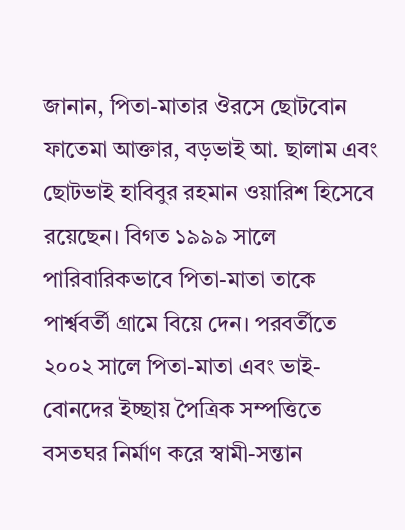জানান, পিতা-মাতার ঔরসে ছোটবোন ফাতেমা আক্তার, বড়ভাই আ. ছালাম এবং ছোটভাই হাবিবুর রহমান ওয়ারিশ হিসেবে রয়েছেন। বিগত ১৯৯৯ সালে পারিবারিকভাবে পিতা-মাতা তাকে পার্শ্ববর্তী গ্রামে বিয়ে দেন। পরবর্তীতে ২০০২ সালে পিতা-মাতা এবং ভাই-বোনদের ইচ্ছায় পৈত্রিক সম্পত্তিতে বসতঘর নির্মাণ করে স্বামী-সন্তান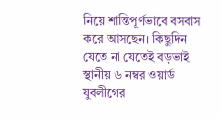নিয়ে শান্তিপূর্ণভাবে বসবাস করে আসছেন। কিছুদিন যেতে না যেতেই বড়ভাই স্থানীয় ৬ নম্বর ওয়ার্ড যুবলীগের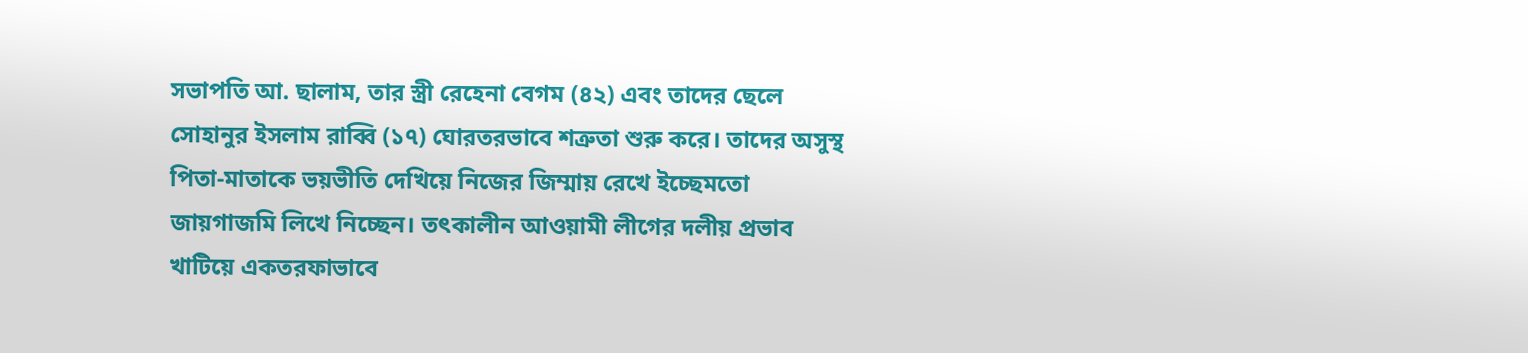সভাপতি আ. ছালাম, তার স্ত্রী রেহেনা বেগম (৪২) এবং তাদের ছেলে সোহানুর ইসলাম রাব্বি (১৭) ঘোরতরভাবে শত্রুতা শুরু করে। তাদের অসুস্থ পিতা-মাতাকে ভয়ভীতি দেখিয়ে নিজের জিম্মায় রেখে ইচ্ছেমতো জায়গাজমি লিখে নিচ্ছেন। তৎকালীন আওয়ামী লীগের দলীয় প্রভাব খাটিয়ে একতরফাভাবে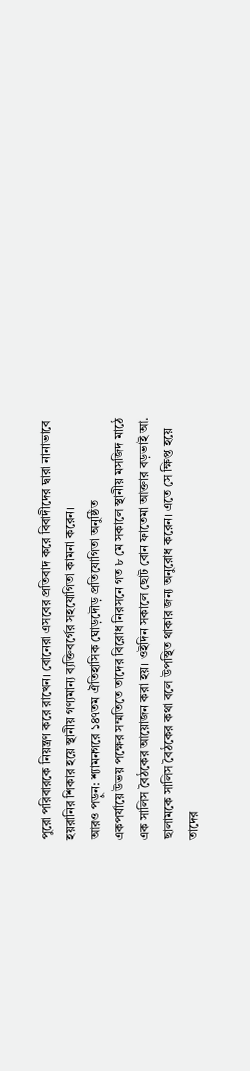পুরো পরিবারকে নিয়ন্ত্রণ করে রাখেন। বোনেরা এসবের প্রতিবাদ করে বিবাদীদের দ্বারা নানাভাবে হয়রানির শিকার হয়ে স্থানীয় গণ্যমান্য ব্যক্তিবর্গের সহযোগিতা কামনা করেন।
আরও পড়ুন: শ্যামনগরে ১৪৭তম ঐতিহাসিক ঘোড়দৌড় প্রতিযোগিতা অনুষ্ঠিত
একপর্যায়ে উভয় পক্ষের সম্মতিতে তাদের বিরোধ নিরসনে গত ৮ মে সকালে স্থানীয় মসজিদ মাঠে এক সালিস বৈঠকের আয়োজন করা হয়। ওইদিন সকালে ছোট বোন ফাতেমা আক্তার বড়ভাই আ. ছালামকে সালিস বৈঠকের কথা বলে উপস্থিত থাকার জন্য অনুরোধ করেন। এতে সে ক্ষিপ্ত হয়ে তাদের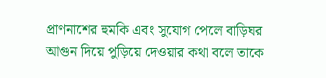প্রাণনাশের হুমকি এবং সুযোগ পেলে বাড়িঘর আগুন দিয়ে পুড়িয়ে দেওয়ার কথা বলে তাকে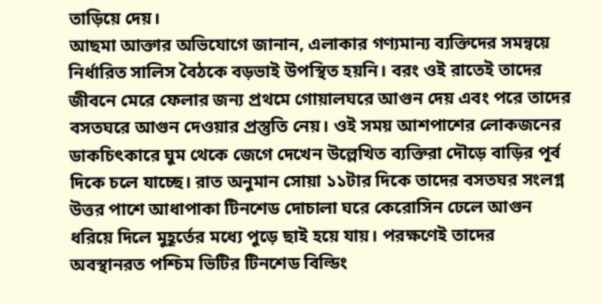তাড়িয়ে দেয়।
আছমা আক্তার অভিযোগে জানান, এলাকার গণ্যমান্য ব্যক্তিদের সমন্বয়ে নির্ধারিত সালিস বৈঠকে বড়ভাই উপস্থিত হয়নি। বরং ওই রাতেই তাদের জীবনে মেরে ফেলার জন্য প্রথমে গোয়ালঘরে আগুন দেয় এবং পরে তাদের বসতঘরে আগুন দেওয়ার প্রস্তুতি নেয়। ওই সময় আশপাশের লোকজনের ডাকচিৎকারে ঘুম থেকে জেগে দেখেন উল্লেখিত ব্যক্তিরা দৌড়ে বাড়ির পূর্ব দিকে চলে যাচ্ছে। রাত অনুমান সোয়া ১১টার দিকে তাদের বসতঘর সংলগ্ন উত্তর পাশে আধাপাকা টিনশেড দোচালা ঘরে কেরোসিন ঢেলে আগুন ধরিয়ে দিলে মুহূর্তের মধ্যে পুড়ে ছাই হয়ে যায়। পরক্ষণেই তাদের অবস্থানরত পশ্চিম ভিটির টিনশেড বিল্ডিং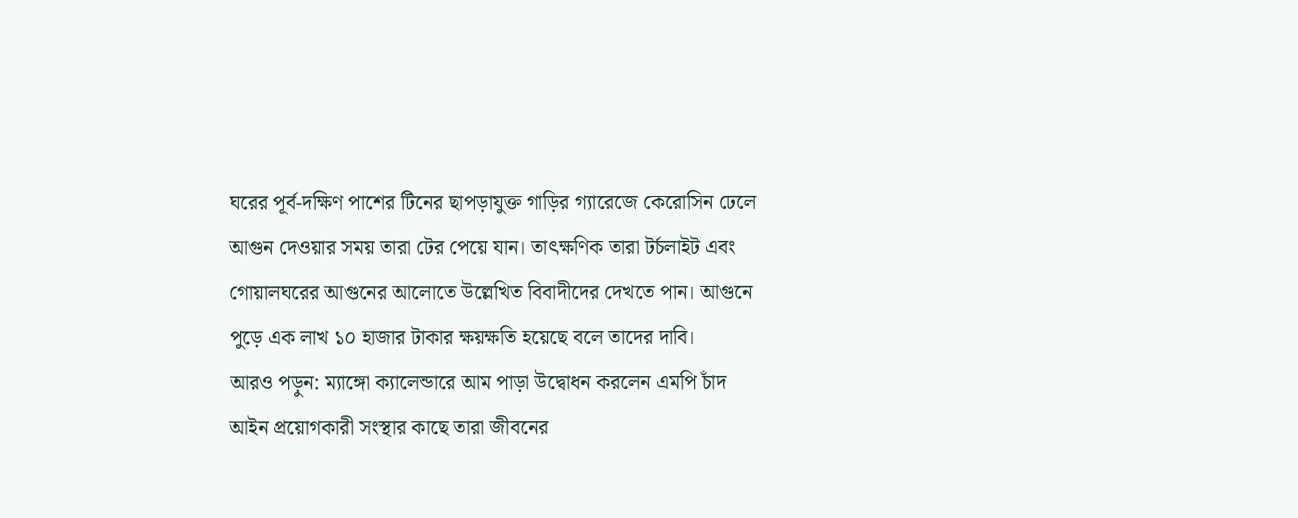ঘরের পূর্ব-দক্ষিণ পাশের টিনের ছাপড়াযুক্ত গাড়ির গ্যারেজে কেরোসিন ঢেলে আগুন দেওয়ার সময় তারা টের পেয়ে যান। তাৎক্ষণিক তারা টর্চলাইট এবং গোয়ালঘরের আগুনের আলোতে উল্লেখিত বিবাদীদের দেখতে পান। আগুনে পুড়ে এক লাখ ১০ হাজার টাকার ক্ষয়ক্ষতি হয়েছে বলে তাদের দাবি।
আরও পড়ুন: ম্যাঙ্গো ক্যালেন্ডারে আম পাড়া উদ্বোধন করলেন এমপি চাঁদ
আইন প্রয়োগকারী সংস্থার কাছে তারা জীবনের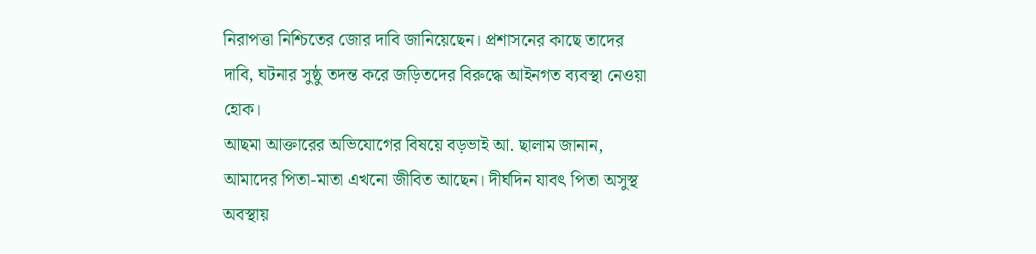নিরাপত্তা নিশ্চিতের জোর দাবি জানিয়েছেন। প্রশাসনের কাছে তাদের দাবি, ঘটনার সুষ্ঠু তদন্ত করে জড়িতদের বিরুদ্ধে আইনগত ব্যবস্থা নেওয়া হোক।
আছমা আক্তারের অভিযোগের বিষয়ে বড়ভাই আ. ছালাম জানান, আমাদের পিতা-মাতা এখনো জীবিত আছেন। দীর্ঘদিন যাবৎ পিতা অসুস্থ অবস্থায়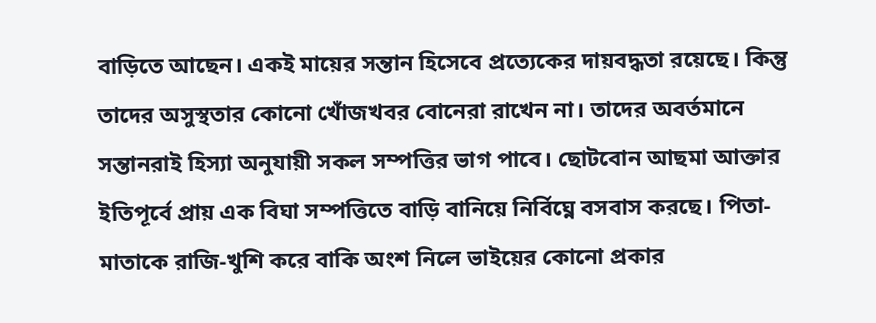বাড়িতে আছেন। একই মায়ের সন্তান হিসেবে প্রত্যেকের দায়বদ্ধতা রয়েছে। কিন্তু তাদের অসুস্থতার কোনো খোঁজখবর বোনেরা রাখেন না। তাদের অবর্তমানে সন্তানরাই হিস্যা অনুযায়ী সকল সম্পত্তির ভাগ পাবে। ছোটবোন আছমা আক্তার ইতিপূর্বে প্রায় এক বিঘা সম্পত্তিতে বাড়ি বানিয়ে নির্বিঘ্নে বসবাস করছে। পিতা-মাতাকে রাজি-খুশি করে বাকি অংশ নিলে ভাইয়ের কোনো প্রকার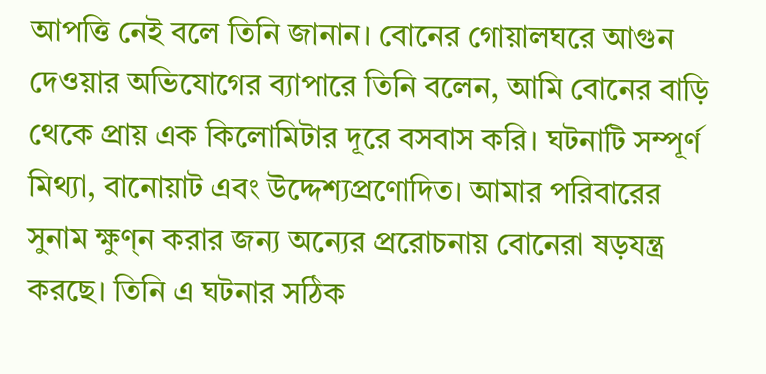আপত্তি নেই বলে তিনি জানান। বোনের গোয়ালঘরে আগুন দেওয়ার অভিযোগের ব্যাপারে তিনি বলেন, আমি বোনের বাড়ি থেকে প্রায় এক কিলোমিটার দূরে বসবাস করি। ঘটনাটি সম্পূর্ণ মিথ্যা, বানোয়াট এবং উদ্দেশ্যপ্রণোদিত। আমার পরিবারের সুনাম ক্ষুণ্ন করার জন্য অন্যের প্ররোচনায় বোনেরা ষড়যন্ত্র করছে। তিনি এ ঘটনার সঠিক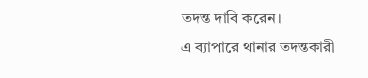তদন্ত দাবি করেন।
এ ব্যাপারে থানার তদন্তকারী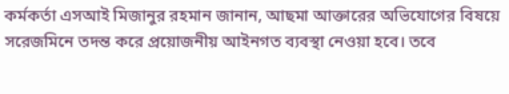কর্মকর্তা এসআই মিজানুর রহমান জানান, আছমা আক্তারের অভিযোগের বিষয়ে সরেজমিনে তদন্ত করে প্রয়োজনীয় আইনগত ব্যবস্থা নেওয়া হবে। তবে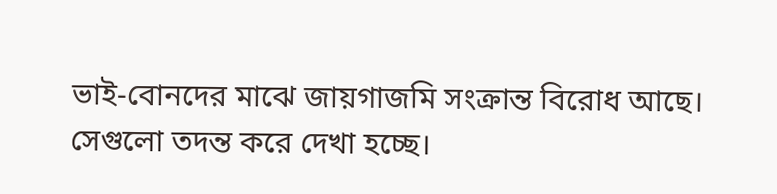ভাই-বোনদের মাঝে জায়গাজমি সংক্রান্ত বিরোধ আছে। সেগুলো তদন্ত করে দেখা হচ্ছে।